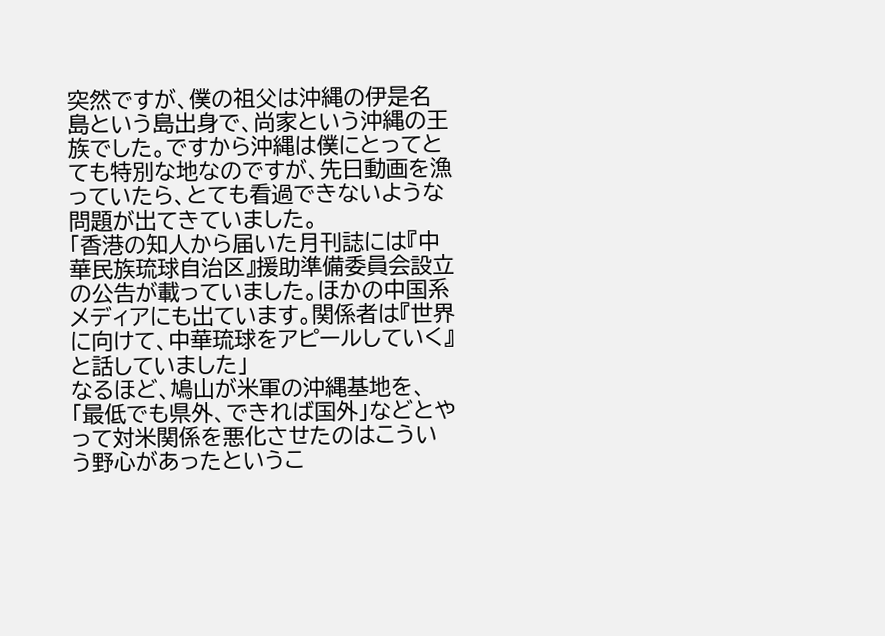突然ですが、僕の祖父は沖縄の伊是名島という島出身で、尚家という沖縄の王族でした。ですから沖縄は僕にとってとても特別な地なのですが、先日動画を漁っていたら、とても看過できないような問題が出てきていました。
「香港の知人から届いた月刊誌には『中華民族琉球自治区』援助準備委員会設立の公告が載っていました。ほかの中国系メディアにも出ています。関係者は『世界に向けて、中華琉球をアピールしていく』と話していました」
なるほど、鳩山が米軍の沖縄基地を、「最低でも県外、できれば国外」などとやって対米関係を悪化させたのはこういう野心があったというこ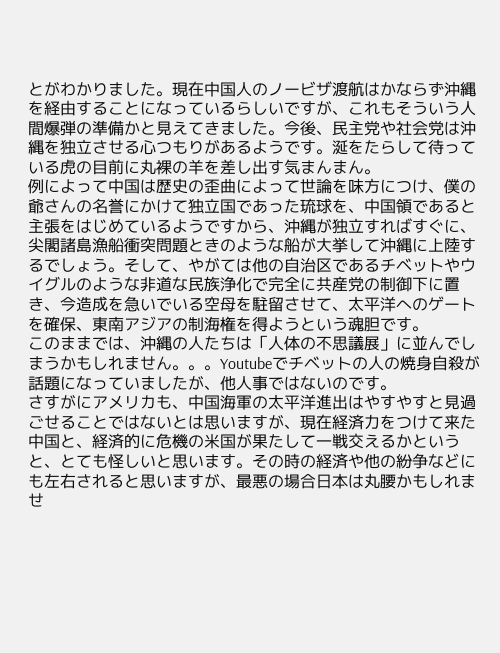とがわかりました。現在中国人のノービザ渡航はかならず沖縄を経由することになっているらしいですが、これもそういう人間爆弾の準備かと見えてきました。今後、民主党や社会党は沖縄を独立させる心つもりがあるようです。涎をたらして待っている虎の目前に丸裸の羊を差し出す気まんまん。
例によって中国は歴史の歪曲によって世論を味方につけ、僕の爺さんの名誉にかけて独立国であった琉球を、中国領であると主張をはじめているようですから、沖縄が独立すればすぐに、尖閣諸島漁船衝突問題ときのような船が大挙して沖縄に上陸するでしょう。そして、やがては他の自治区であるチベットやウイグルのような非道な民族浄化で完全に共産党の制御下に置き、今造成を急いでいる空母を駐留させて、太平洋へのゲートを確保、東南アジアの制海権を得ようという魂胆です。
このままでは、沖縄の人たちは「人体の不思議展」に並んでしまうかもしれません。。。Youtubeでチベットの人の焼身自殺が話題になっていましたが、他人事ではないのです。
さすがにアメリカも、中国海軍の太平洋進出はやすやすと見過ごせることではないとは思いますが、現在経済力をつけて来た中国と、経済的に危機の米国が果たして一戦交えるかというと、とても怪しいと思います。その時の経済や他の紛争などにも左右されると思いますが、最悪の場合日本は丸腰かもしれませ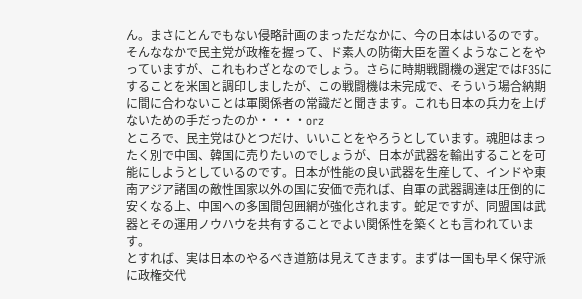ん。まさにとんでもない侵略計画のまっただなかに、今の日本はいるのです。
そんななかで民主党が政権を握って、ド素人の防衛大臣を置くようなことをやっていますが、これもわざとなのでしょう。さらに時期戦闘機の選定ではF35にすることを米国と調印しましたが、この戦闘機は未完成で、そういう場合納期に間に合わないことは軍関係者の常識だと聞きます。これも日本の兵力を上げないための手だったのか・・・・orz
ところで、民主党はひとつだけ、いいことをやろうとしています。魂胆はまったく別で中国、韓国に売りたいのでしょうが、日本が武器を輸出することを可能にしようとしているのです。日本が性能の良い武器を生産して、インドや東南アジア諸国の敵性国家以外の国に安価で売れば、自軍の武器調達は圧倒的に安くなる上、中国への多国間包囲網が強化されます。蛇足ですが、同盟国は武器とその運用ノウハウを共有することでよい関係性を築くとも言われています。
とすれば、実は日本のやるべき道筋は見えてきます。まずは一国も早く保守派に政権交代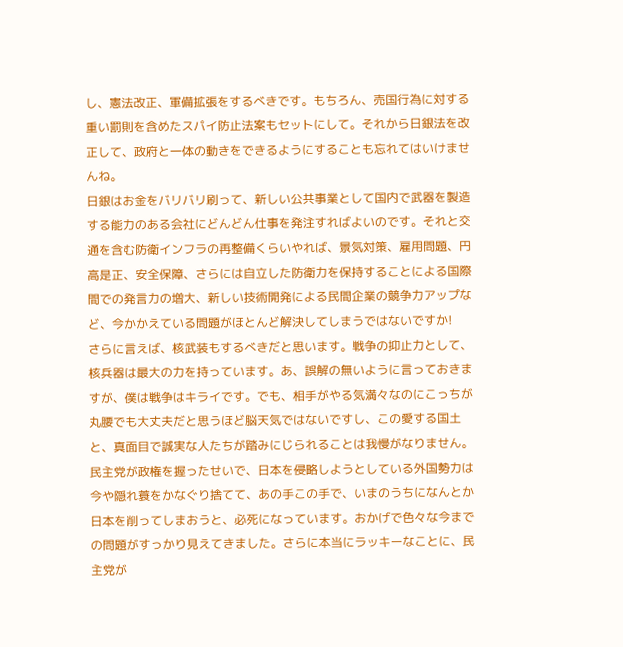し、憲法改正、軍備拡張をするべきです。もちろん、売国行為に対する重い罰則を含めたスパイ防止法案もセットにして。それから日銀法を改正して、政府と一体の動きをできるようにすることも忘れてはいけませんね。
日銀はお金をバリバリ刷って、新しい公共事業として国内で武器を製造する能力のある会社にどんどん仕事を発注すればよいのです。それと交通を含む防衛インフラの再整備くらいやれば、景気対策、雇用問題、円高是正、安全保障、さらには自立した防衛力を保持することによる国際間での発言力の増大、新しい技術開発による民間企業の競争力アップなど、今かかえている問題がほとんど解決してしまうではないですか!
さらに言えば、核武装もするべきだと思います。戦争の抑止力として、核兵器は最大の力を持っています。あ、誤解の無いように言っておきますが、僕は戦争はキライです。でも、相手がやる気満々なのにこっちが丸腰でも大丈夫だと思うほど脳天気ではないですし、この愛する国土と、真面目で誠実な人たちが踏みにじられることは我慢がなりません。
民主党が政権を握ったせいで、日本を侵略しようとしている外国勢力は今や隠れ蓑をかなぐり捨てて、あの手この手で、いまのうちになんとか日本を削ってしまおうと、必死になっています。おかげで色々な今までの問題がすっかり見えてきました。さらに本当にラッキーなことに、民主党が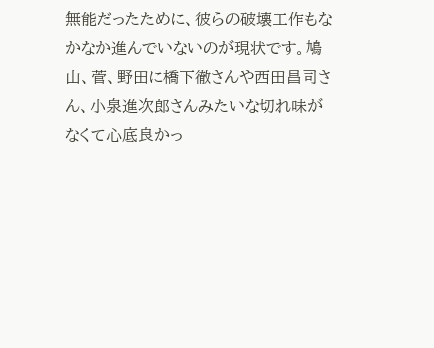無能だったために、彼らの破壊工作もなかなか進んでいないのが現状です。鳩山、菅、野田に橋下徹さんや西田昌司さん、小泉進次郎さんみたいな切れ味がなくて心底良かっ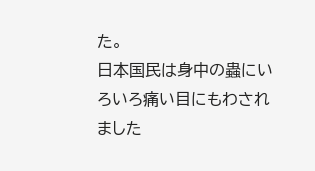た。
日本国民は身中の蟲にいろいろ痛い目にもわされました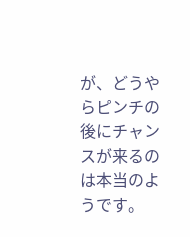が、どうやらピンチの後にチャンスが来るのは本当のようです。